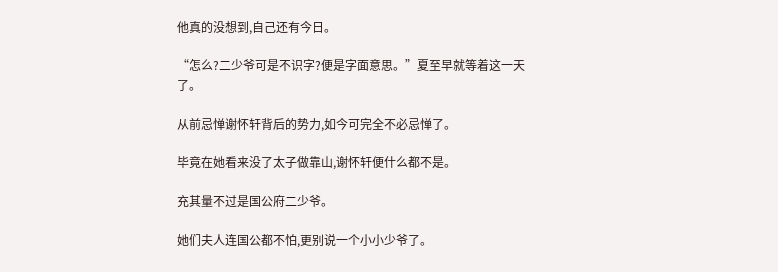他真的没想到,自己还有今日。

“怎么?二少爷可是不识字?便是字面意思。”夏至早就等着这一天了。

从前忌惮谢怀轩背后的势力,如今可完全不必忌惮了。

毕竟在她看来没了太子做靠山,谢怀轩便什么都不是。

充其量不过是国公府二少爷。

她们夫人连国公都不怕,更别说一个小小少爷了。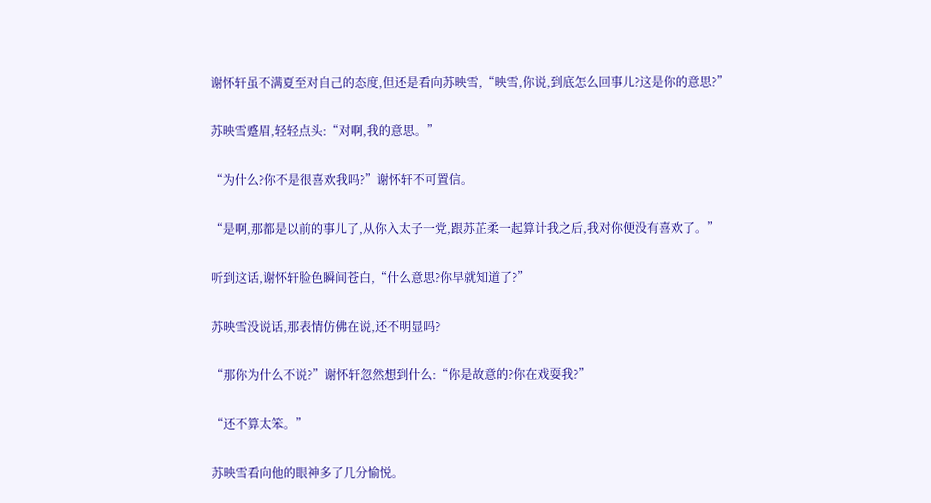谢怀轩虽不满夏至对自己的态度,但还是看向苏映雪,“映雪,你说,到底怎么回事儿?这是你的意思?”

苏映雪蹙眉,轻轻点头:“对啊,我的意思。”

“为什么?你不是很喜欢我吗?”谢怀轩不可置信。

“是啊,那都是以前的事儿了,从你入太子一党,跟苏芷柔一起算计我之后,我对你便没有喜欢了。”

听到这话,谢怀轩脸色瞬间苍白,“什么意思?你早就知道了?”

苏映雪没说话,那表情仿佛在说,还不明显吗?

“那你为什么不说?”谢怀轩忽然想到什么:“你是故意的?你在戏耍我?”

“还不算太笨。”

苏映雪看向他的眼神多了几分愉悦。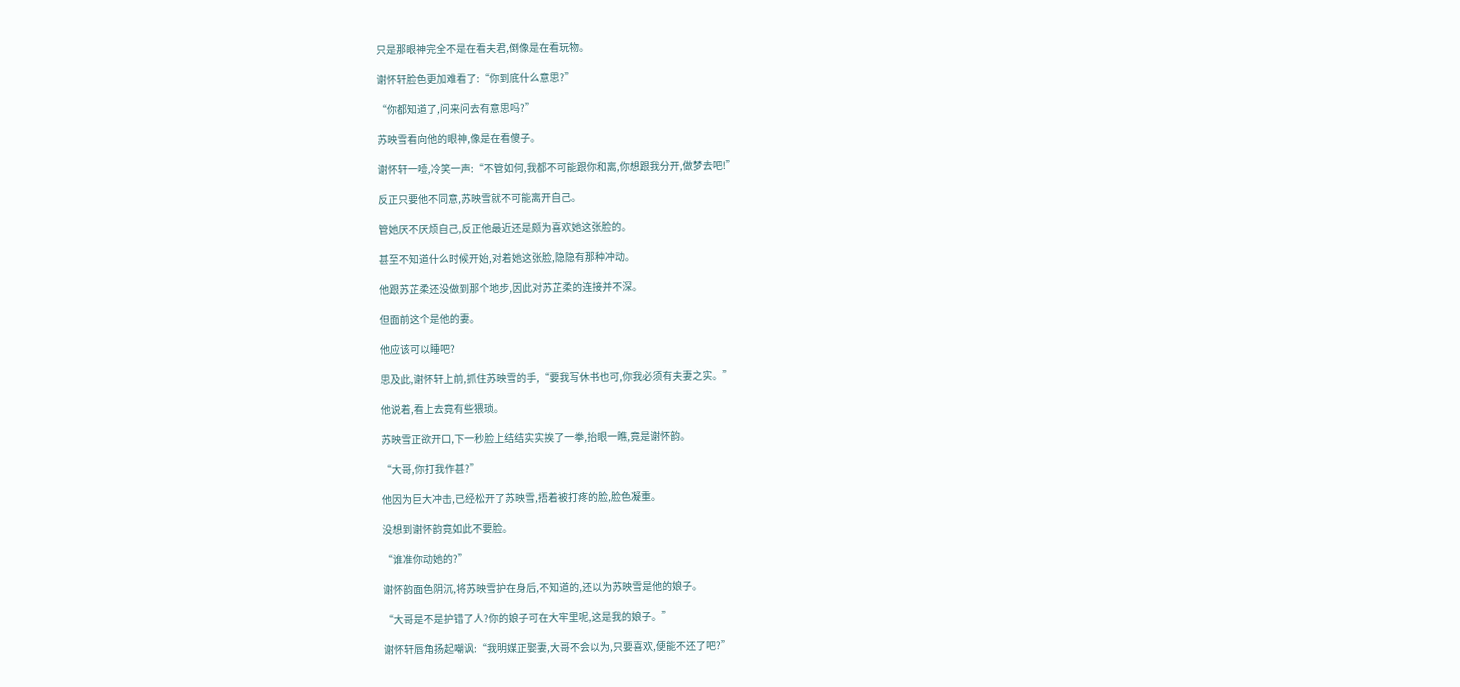只是那眼神完全不是在看夫君,倒像是在看玩物。

谢怀轩脸色更加难看了:“你到底什么意思?”

“你都知道了,问来问去有意思吗?”

苏映雪看向他的眼神,像是在看傻子。

谢怀轩一噎,冷笑一声:“不管如何,我都不可能跟你和离,你想跟我分开,做梦去吧!”

反正只要他不同意,苏映雪就不可能离开自己。

管她厌不厌烦自己,反正他最近还是颇为喜欢她这张脸的。

甚至不知道什么时候开始,对着她这张脸,隐隐有那种冲动。

他跟苏芷柔还没做到那个地步,因此对苏芷柔的连接并不深。

但面前这个是他的妻。

他应该可以睡吧?

思及此,谢怀轩上前,抓住苏映雪的手,“要我写休书也可,你我必须有夫妻之实。”

他说着,看上去竟有些猥琐。

苏映雪正欲开口,下一秒脸上结结实实挨了一拳,抬眼一瞧,竟是谢怀韵。

“大哥,你打我作甚?”

他因为巨大冲击,已经松开了苏映雪,捂着被打疼的脸,脸色凝重。

没想到谢怀韵竟如此不要脸。

“谁准你动她的?”

谢怀韵面色阴沉,将苏映雪护在身后,不知道的,还以为苏映雪是他的娘子。

“大哥是不是护错了人?你的娘子可在大牢里呢,这是我的娘子。”

谢怀轩唇角扬起嘲讽:“我明媒正娶妻,大哥不会以为,只要喜欢,便能不还了吧?”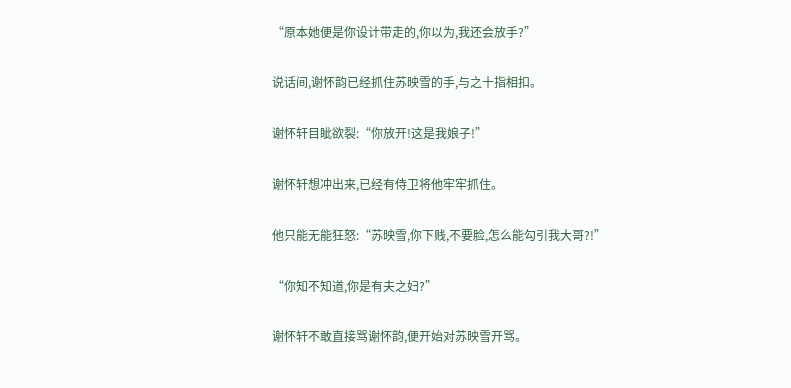“原本她便是你设计带走的,你以为,我还会放手?”

说话间,谢怀韵已经抓住苏映雪的手,与之十指相扣。

谢怀轩目眦欲裂:“你放开!这是我娘子!”

谢怀轩想冲出来,已经有侍卫将他牢牢抓住。

他只能无能狂怒:“苏映雪,你下贱,不要脸,怎么能勾引我大哥?!”

“你知不知道,你是有夫之妇?”

谢怀轩不敢直接骂谢怀韵,便开始对苏映雪开骂。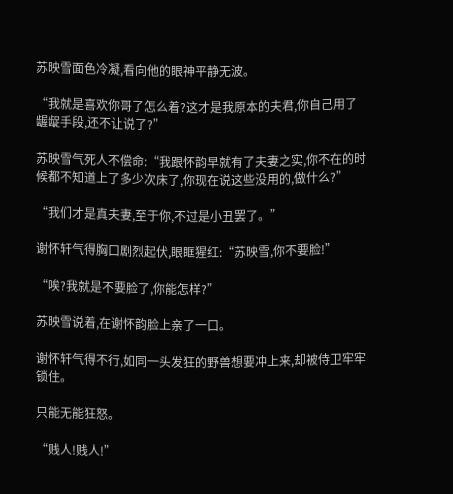苏映雪面色冷凝,看向他的眼神平静无波。

“我就是喜欢你哥了怎么着?这才是我原本的夫君,你自己用了龌龊手段,还不让说了?”

苏映雪气死人不偿命:“我跟怀韵早就有了夫妻之实,你不在的时候都不知道上了多少次床了,你现在说这些没用的,做什么?”

“我们才是真夫妻,至于你,不过是小丑罢了。”

谢怀轩气得胸口剧烈起伏,眼眶猩红:“苏映雪,你不要脸!”

“唉?我就是不要脸了,你能怎样?”

苏映雪说着,在谢怀韵脸上亲了一口。

谢怀轩气得不行,如同一头发狂的野兽想要冲上来,却被侍卫牢牢锁住。

只能无能狂怒。

“贱人!贱人!”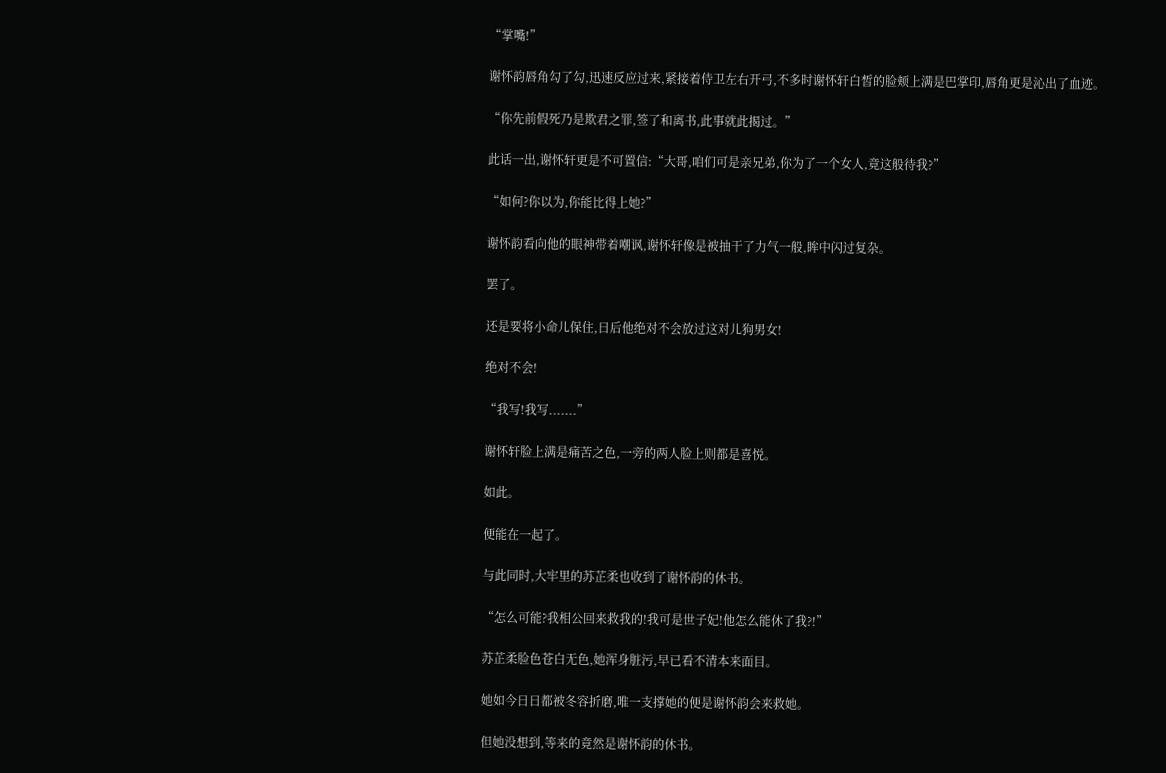“掌嘴!”

谢怀韵唇角勾了勾,迅速反应过来,紧接着侍卫左右开弓,不多时谢怀轩白皙的脸颊上满是巴掌印,唇角更是沁出了血迹。

“你先前假死乃是欺君之罪,签了和离书,此事就此揭过。”

此话一出,谢怀轩更是不可置信:“大哥,咱们可是亲兄弟,你为了一个女人,竟这般待我?”

“如何?你以为,你能比得上她?”

谢怀韵看向他的眼神带着嘲讽,谢怀轩像是被抽干了力气一般,眸中闪过复杂。

罢了。

还是要将小命儿保住,日后他绝对不会放过这对儿狗男女!

绝对不会!

“我写!我写.......”

谢怀轩脸上满是痛苦之色,一旁的两人脸上则都是喜悦。

如此。

便能在一起了。

与此同时,大牢里的苏芷柔也收到了谢怀韵的休书。

“怎么可能?我相公回来救我的!我可是世子妃!他怎么能休了我?!”

苏芷柔脸色苍白无色,她浑身脏污,早已看不清本来面目。

她如今日日都被冬容折磨,唯一支撑她的便是谢怀韵会来救她。

但她没想到,等来的竟然是谢怀韵的休书。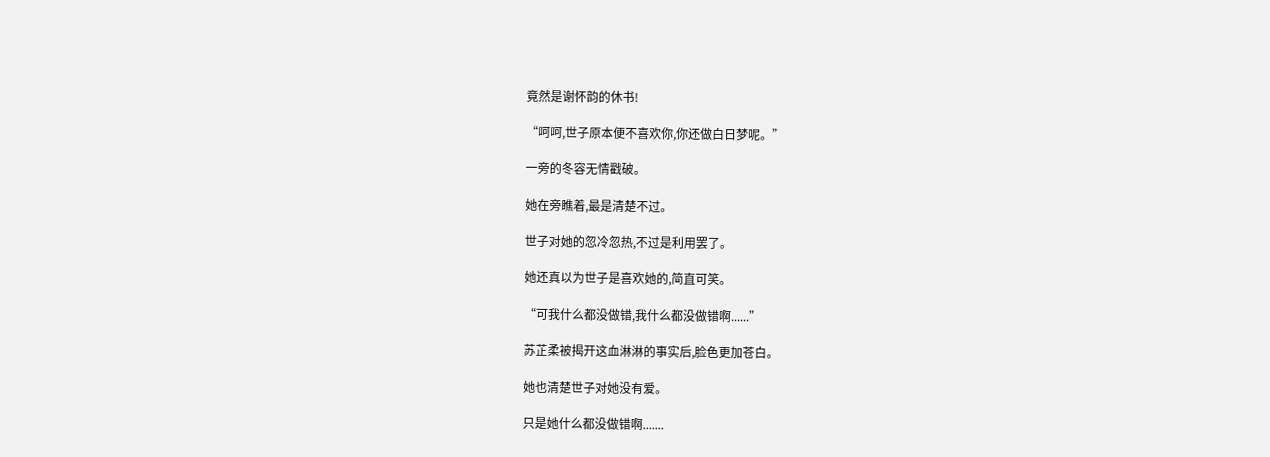竟然是谢怀韵的休书!

“呵呵,世子原本便不喜欢你,你还做白日梦呢。”

一旁的冬容无情戳破。

她在旁瞧着,最是清楚不过。

世子对她的忽冷忽热,不过是利用罢了。

她还真以为世子是喜欢她的,简直可笑。

“可我什么都没做错,我什么都没做错啊......”

苏芷柔被揭开这血淋淋的事实后,脸色更加苍白。

她也清楚世子对她没有爱。

只是她什么都没做错啊.......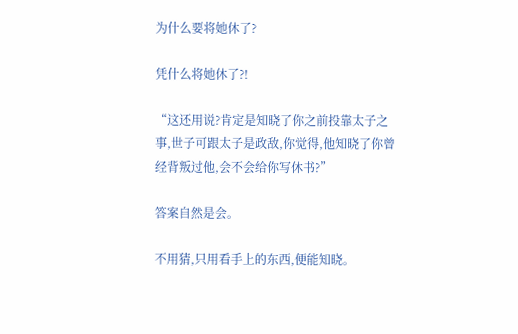为什么要将她休了?

凭什么将她休了?!

“这还用说?肯定是知晓了你之前投靠太子之事,世子可跟太子是政敌,你觉得,他知晓了你曾经背叛过他,会不会给你写休书?”

答案自然是会。

不用猜,只用看手上的东西,便能知晓。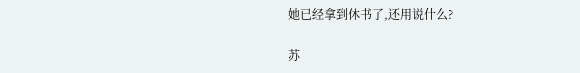她已经拿到休书了,还用说什么?

苏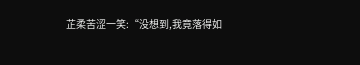芷柔苦涩一笑:“没想到,我竟落得如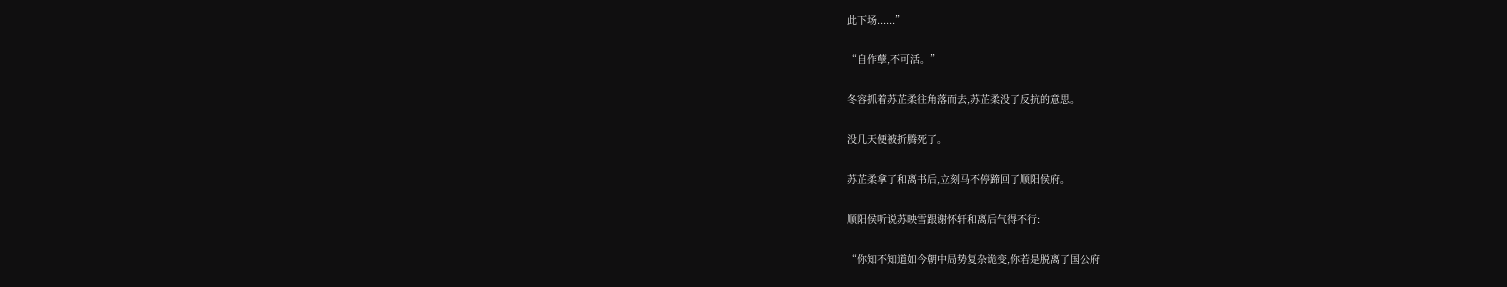此下场......”

“自作孽,不可活。”

冬容抓着苏芷柔往角落而去,苏芷柔没了反抗的意思。

没几天便被折腾死了。

苏芷柔拿了和离书后,立刻马不停蹄回了顺阳侯府。

顺阳侯听说苏映雪跟谢怀轩和离后气得不行:

“你知不知道如今朝中局势复杂诡变,你若是脱离了国公府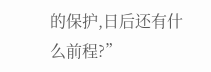的保护,日后还有什么前程?”